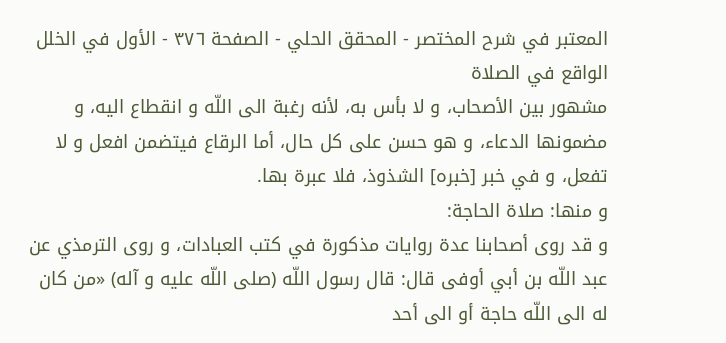المعتبر في شرح المختصر - المحقق الحلي - الصفحة ٣٧٦ - الأول في الخلل الواقع في الصلاة
مشهور بين الأصحاب، و لا بأس به، لأنه رغبة الى اللّه و انقطاع اليه، و مضمونها الدعاء، و هو حسن على كل حال، أما الرقاع فيتضمن افعل و لا تفعل، و في خبر [خبره] الشذوذ، فلا عبرة بها.
و منها: صلاة الحاجة:
و قد روى أصحابنا عدة روايات مذكورة في كتب العبادات، و روى الترمذي عن عبد اللّه بن أبي أوفى قال: قال رسول اللّه (صلى اللّه عليه و آله) «من كان له الى اللّه حاجة أو الى أحد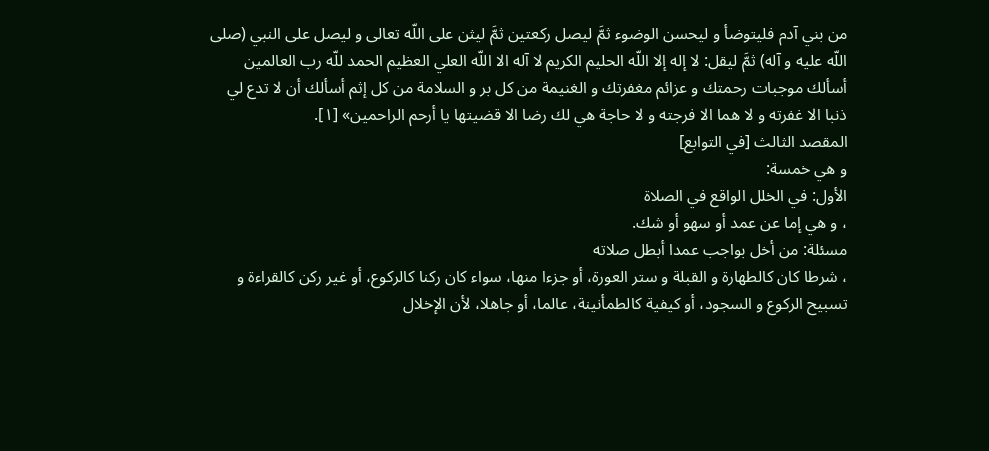من بني آدم فليتوضأ و ليحسن الوضوء ثمَّ ليصل ركعتين ثمَّ ليثن على اللّه تعالى و ليصل على النبي (صلى اللّه عليه و آله) ثمَّ ليقل: لا إله إلا اللّه الحليم الكريم لا آله الا اللّه العلي العظيم الحمد للّه رب العالمين أسألك موجبات رحمتك و عزائم مغفرتك و الغنيمة من كل بر و السلامة من كل إثم أسألك أن لا تدع لي ذنبا الا غفرته و لا هما الا فرجته و لا حاجة هي لك رضا الا قضيتها يا أرحم الراحمين» [١].
المقصد الثالث [في التوابع]
و هي خمسة:
الأول: في الخلل الواقع في الصلاة
، و هي إما عن عمد أو سهو أو شك.
مسئلة: من أخل بواجب عمدا أبطل صلاته
، شرطا كان كالطهارة و القبلة و ستر العورة، أو جزءا منها، سواء كان ركنا كالركوع، أو غير ركن كالقراءة و تسبيح الركوع و السجود، أو كيفية كالطمأنينة، عالما، أو جاهلا، لأن الإخلال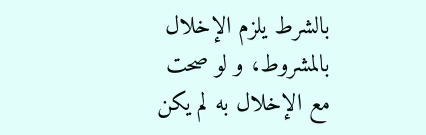بالشرط يلزم الإخلال بالمشروط، و لو صحت مع الإخلال به لم يكن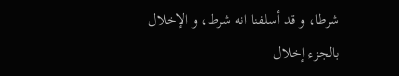شرطا، و قد أسلفنا انه شرط، و الإخلال بالجزء إخلال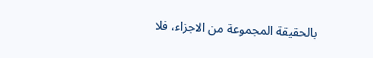بالحقيقة المجموعة من الاجزاء، فلا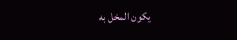يكون المخل به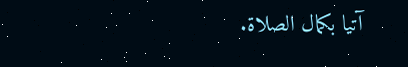آتيا بكمال الصلاة.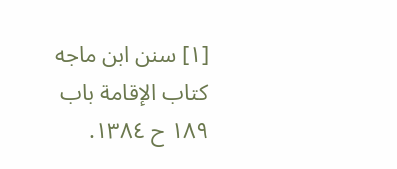[١] سنن ابن ماجه كتاب الإقامة باب ١٨٩ ح ١٣٨٤.